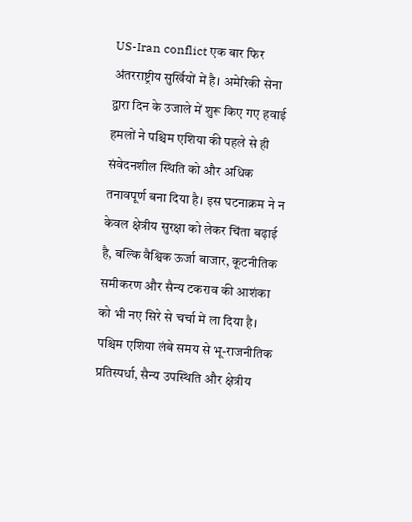US-Iran conflict एक बार फिर अंतरराष्ट्रीय सुर्खियों में है। अमेरिकी सेना द्वारा दिन के उजाले में शुरू किए गए हवाई हमलों ने पश्चिम एशिया की पहले से ही संवेदनशील स्थिति को और अधिक तनावपूर्ण बना दिया है। इस घटनाक्रम ने न केवल क्षेत्रीय सुरक्षा को लेकर चिंता बढ़ाई है, बल्कि वैश्विक ऊर्जा बाजार, कूटनीतिक समीकरण और सैन्य टकराव की आशंका को भी नए सिरे से चर्चा में ला दिया है।
पश्चिम एशिया लंबे समय से भू-राजनीतिक प्रतिस्पर्धा, सैन्य उपस्थिति और क्षेत्रीय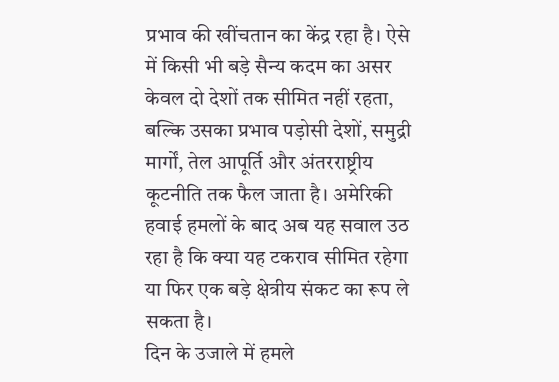प्रभाव की खींचतान का केंद्र रहा है। ऐसे में किसी भी बड़े सैन्य कदम का असर केवल दो देशों तक सीमित नहीं रहता, बल्कि उसका प्रभाव पड़ोसी देशों, समुद्री मार्गों, तेल आपूर्ति और अंतरराष्ट्रीय कूटनीति तक फैल जाता है। अमेरिकी हवाई हमलों के बाद अब यह सवाल उठ रहा है कि क्या यह टकराव सीमित रहेगा या फिर एक बड़े क्षेत्रीय संकट का रूप ले सकता है।
दिन के उजाले में हमले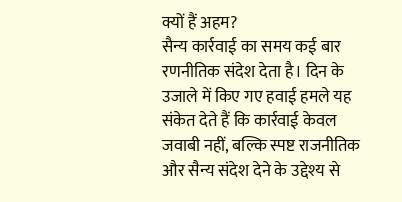क्यों हैं अहम?
सैन्य कार्रवाई का समय कई बार रणनीतिक संदेश देता है। दिन के उजाले में किए गए हवाई हमले यह संकेत देते हैं कि कार्रवाई केवल जवाबी नहीं, बल्कि स्पष्ट राजनीतिक और सैन्य संदेश देने के उद्देश्य से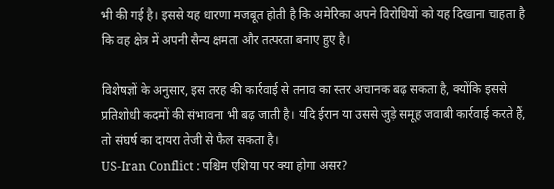भी की गई है। इससे यह धारणा मजबूत होती है कि अमेरिका अपने विरोधियों को यह दिखाना चाहता है कि वह क्षेत्र में अपनी सैन्य क्षमता और तत्परता बनाए हुए है।

विशेषज्ञों के अनुसार, इस तरह की कार्रवाई से तनाव का स्तर अचानक बढ़ सकता है, क्योंकि इससे प्रतिशोधी कदमों की संभावना भी बढ़ जाती है। यदि ईरान या उससे जुड़े समूह जवाबी कार्रवाई करते हैं, तो संघर्ष का दायरा तेजी से फैल सकता है।
US-Iran Conflict : पश्चिम एशिया पर क्या होगा असर?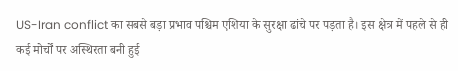US-Iran conflict का सबसे बड़ा प्रभाव पश्चिम एशिया के सुरक्षा ढांचे पर पड़ता है। इस क्षेत्र में पहले से ही कई मोर्चों पर अस्थिरता बनी हुई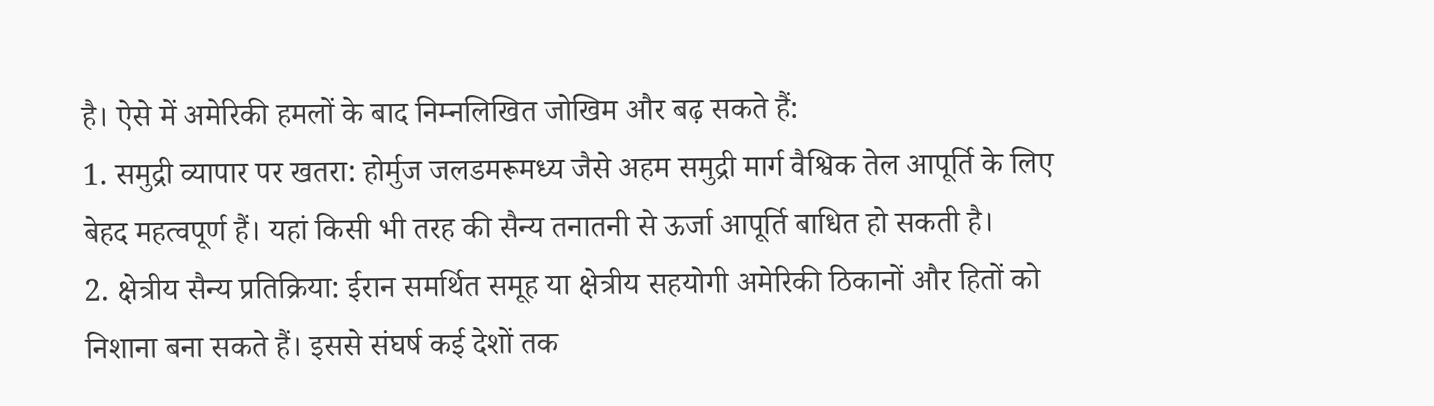है। ऐसे में अमेरिकी हमलों के बाद निम्नलिखित जोखिम और बढ़ सकते हैं:
1. समुद्री व्यापार पर खतरा: होर्मुज जलडमरूमध्य जैसे अहम समुद्री मार्ग वैश्विक तेल आपूर्ति के लिए बेहद महत्वपूर्ण हैं। यहां किसी भी तरह की सैन्य तनातनी से ऊर्जा आपूर्ति बाधित हो सकती है।
2. क्षेत्रीय सैन्य प्रतिक्रिया: ईरान समर्थित समूह या क्षेत्रीय सहयोगी अमेरिकी ठिकानों और हितों को निशाना बना सकते हैं। इससे संघर्ष कई देशों तक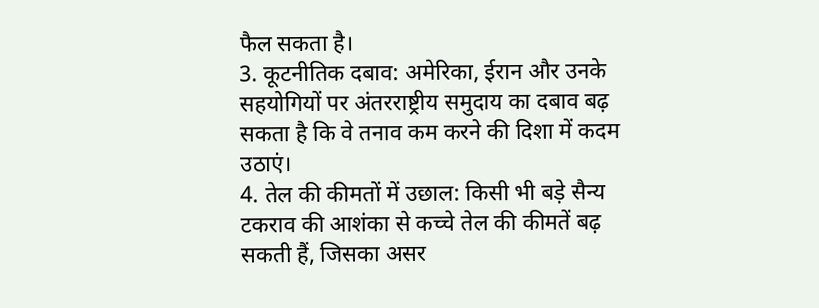फैल सकता है।
3. कूटनीतिक दबाव: अमेरिका, ईरान और उनके सहयोगियों पर अंतरराष्ट्रीय समुदाय का दबाव बढ़ सकता है कि वे तनाव कम करने की दिशा में कदम उठाएं।
4. तेल की कीमतों में उछाल: किसी भी बड़े सैन्य टकराव की आशंका से कच्चे तेल की कीमतें बढ़ सकती हैं, जिसका असर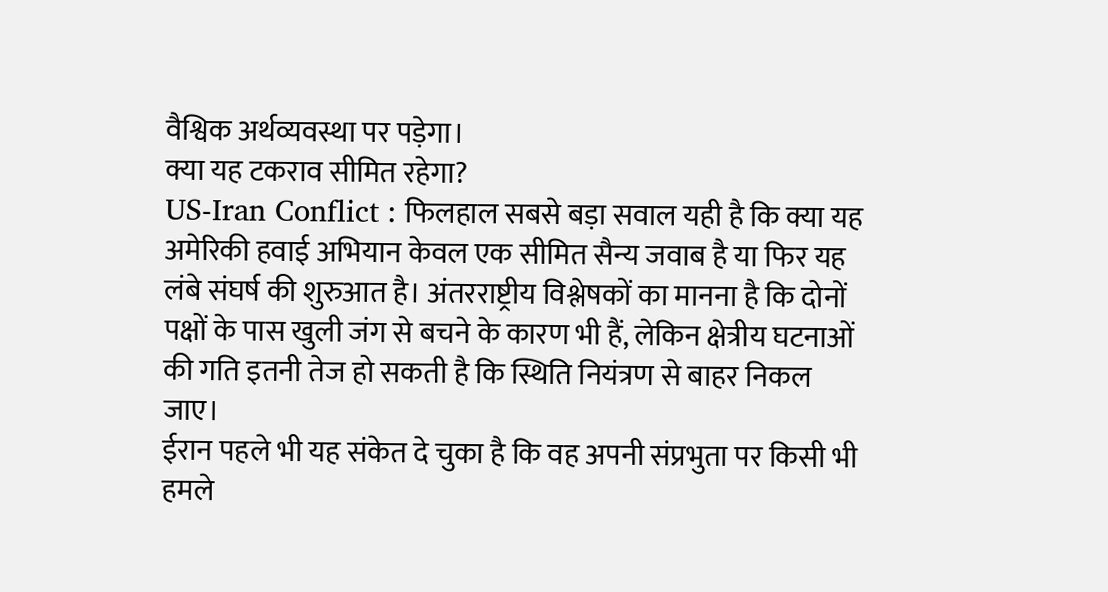वैश्विक अर्थव्यवस्था पर पड़ेगा।
क्या यह टकराव सीमित रहेगा?
US-Iran Conflict : फिलहाल सबसे बड़ा सवाल यही है कि क्या यह अमेरिकी हवाई अभियान केवल एक सीमित सैन्य जवाब है या फिर यह लंबे संघर्ष की शुरुआत है। अंतरराष्ट्रीय विश्लेषकों का मानना है कि दोनों पक्षों के पास खुली जंग से बचने के कारण भी हैं, लेकिन क्षेत्रीय घटनाओं की गति इतनी तेज हो सकती है कि स्थिति नियंत्रण से बाहर निकल जाए।
ईरान पहले भी यह संकेत दे चुका है कि वह अपनी संप्रभुता पर किसी भी हमले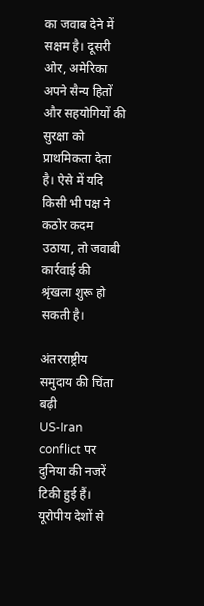का जवाब देने में सक्षम है। दूसरी ओर, अमेरिका अपने सैन्य हितों और सहयोगियों की सुरक्षा को प्राथमिकता देता है। ऐसे में यदि किसी भी पक्ष ने कठोर कदम उठाया, तो जवाबी कार्रवाई की श्रृंखला शुरू हो सकती है।

अंतरराष्ट्रीय समुदाय की चिंता बढ़ी
US-Iran conflict पर दुनिया की नजरें टिकी हुई हैं। यूरोपीय देशों से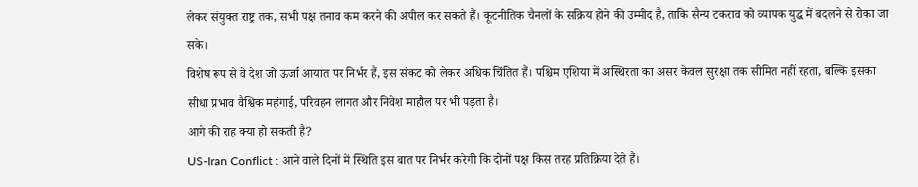लेकर संयुक्त राष्ट्र तक, सभी पक्ष तनाव कम करने की अपील कर सकते हैं। कूटनीतिक चैनलों के सक्रिय होने की उम्मीद है, ताकि सैन्य टकराव को व्यापक युद्ध में बदलने से रोका जा सके।
विशेष रूप से वे देश जो ऊर्जा आयात पर निर्भर हैं, इस संकट को लेकर अधिक चिंतित हैं। पश्चिम एशिया में अस्थिरता का असर केवल सुरक्षा तक सीमित नहीं रहता, बल्कि इसका सीधा प्रभाव वैश्विक महंगाई, परिवहन लागत और निवेश माहौल पर भी पड़ता है।
आगे की राह क्या हो सकती है?
US-Iran Conflict : आने वाले दिनों में स्थिति इस बात पर निर्भर करेगी कि दोनों पक्ष किस तरह प्रतिक्रिया देते हैं।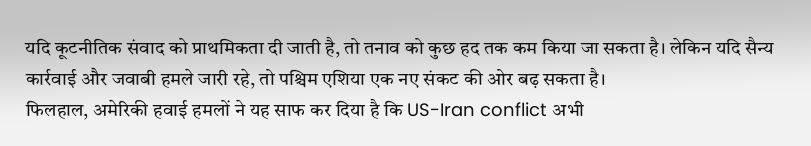यदि कूटनीतिक संवाद को प्राथमिकता दी जाती है, तो तनाव को कुछ हद तक कम किया जा सकता है। लेकिन यदि सैन्य कार्रवाई और जवाबी हमले जारी रहे, तो पश्चिम एशिया एक नए संकट की ओर बढ़ सकता है।
फिलहाल, अमेरिकी हवाई हमलों ने यह साफ कर दिया है कि US-Iran conflict अभी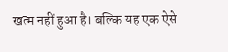खत्म नहीं हुआ है। बल्कि यह एक ऐसे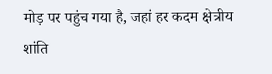मोड़ पर पहुंच गया है, जहां हर कदम क्षेत्रीय शांति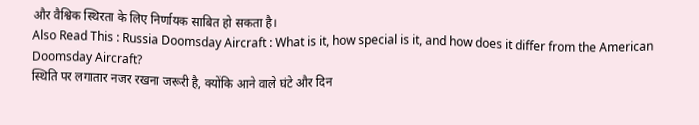और वैश्विक स्थिरता के लिए निर्णायक साबित हो सकता है।
Also Read This : Russia Doomsday Aircraft : What is it, how special is it, and how does it differ from the American Doomsday Aircraft?
स्थिति पर लगातार नजर रखना जरूरी है, क्योंकि आने वाले घंटे और दिन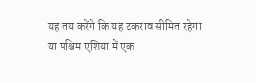यह तय करेंगे कि यह टकराव सीमित रहेगा या पश्चिम एशिया में एक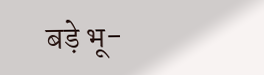बड़े भू-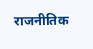राजनीतिक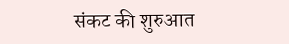संकट की शुरुआत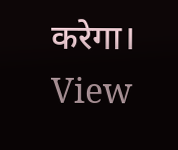करेगा।
View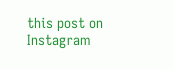this post on Instagram